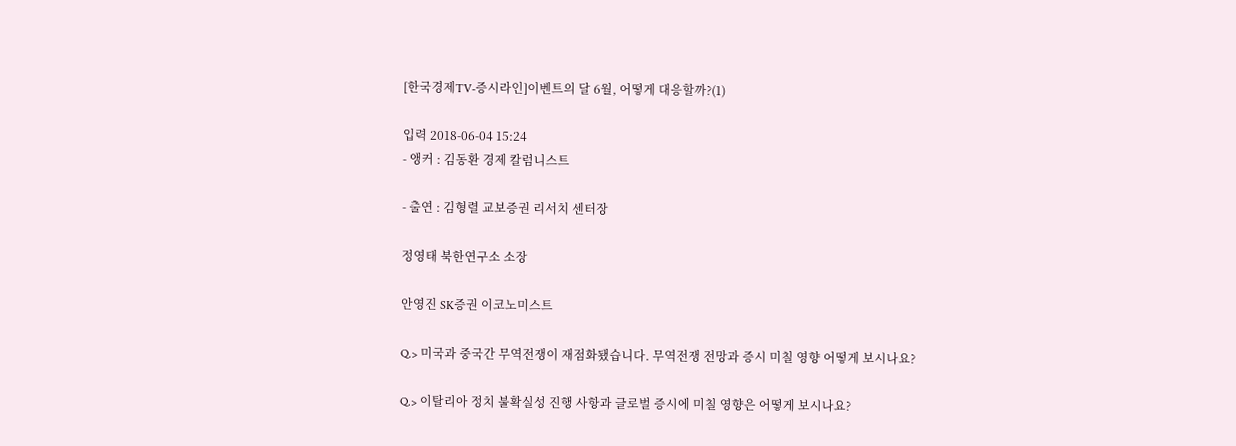[한국경제TV-증시라인]이벤트의 달 6월, 어떻게 대응할까?(1)

입력 2018-06-04 15:24
- 앵커 : 김동환 경제 칼럼니스트

- 출연 : 김형렬 교보증권 리서치 센터장

정영태 북한연구소 소장

안영진 SK증권 이코노미스트

Q.> 미국과 중국간 무역전쟁이 재점화됐습니다. 무역전쟁 전망과 증시 미칠 영향 어떻게 보시나요?

Q.> 이탈리아 정치 불확실성 진행 사항과 글로벌 증시에 미칠 영향은 어떻게 보시나요?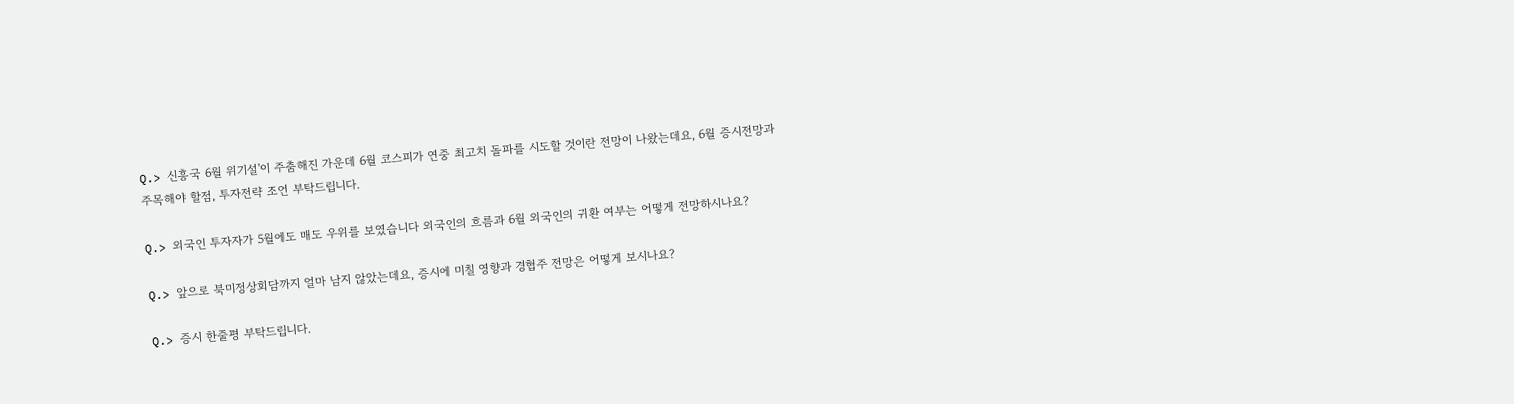Q.> 신흥국 6월 위기설'이 주춤해진 가운데 6월 코스피가 연중 최고치 돌파를 시도할 것이란 전망이 나왔는데요, 6월 증시전망과 주목해야 할점, 투자전략 조언 부탁드립니다.

Q.> 외국인 투자자가 5월에도 매도 우위를 보였습니다 외국인의 흐름과 6월 외국인의 귀환 여부는 어떻게 전망하시나요?

Q.> 앞으로 북미정상회담까지 얼마 남지 않았는데요, 증시에 미칠 영향과 경협주 전망은 어떻게 보시나요?

Q.> 증시 한줄평 부탁드립니다.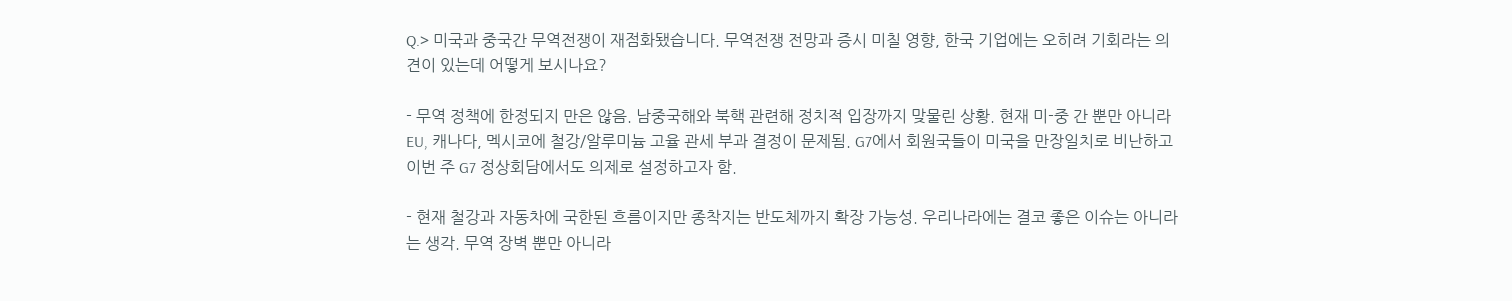Q.> 미국과 중국간 무역전쟁이 재점화됐습니다. 무역전쟁 전망과 증시 미칠 영향, 한국 기업에는 오히려 기회라는 의견이 있는데 어떻게 보시나요?

- 무역 정책에 한정되지 만은 않음. 남중국해와 북핵 관련해 정치적 입장까지 맞물린 상황. 현재 미-중 간 뿐만 아니라 EU, 캐나다, 멕시코에 철강/알루미늄 고율 관세 부과 결정이 문제됨. G7에서 회원국들이 미국을 만장일치로 비난하고 이번 주 G7 정상회담에서도 의제로 설정하고자 함.

- 현재 철강과 자동차에 국한된 흐름이지만 종착지는 반도체까지 확장 가능성. 우리나라에는 결코 좋은 이슈는 아니라는 생각. 무역 장벽 뿐만 아니라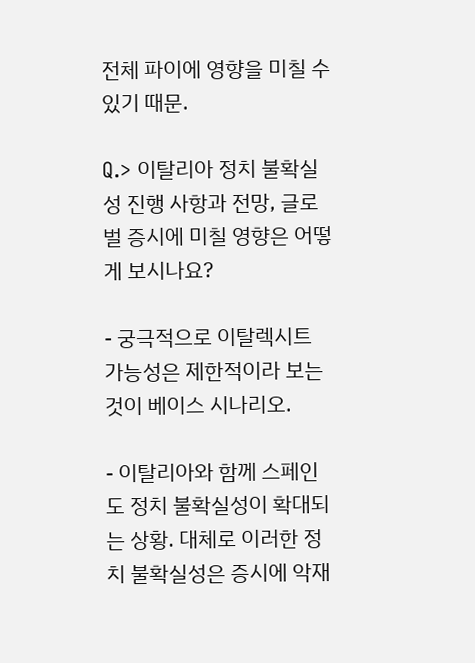전체 파이에 영향을 미칠 수 있기 때문.

Q.> 이탈리아 정치 불확실성 진행 사항과 전망, 글로벌 증시에 미칠 영향은 어떻게 보시나요?

- 궁극적으로 이탈렉시트 가능성은 제한적이라 보는 것이 베이스 시나리오.

- 이탈리아와 함께 스페인도 정치 불확실성이 확대되는 상황. 대체로 이러한 정치 불확실성은 증시에 악재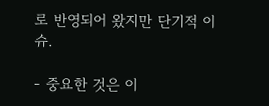로 반영되어 왔지만 단기적 이슈.

- 중요한 것은 이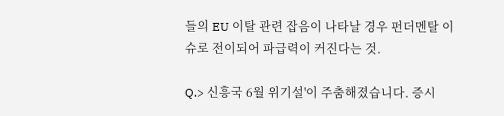들의 EU 이탈 관련 잡음이 나타날 경우 펀더멘탈 이슈로 전이되어 파급력이 커진다는 것.

Q.> 신흥국 6월 위기설'이 주춤해졌습니다. 증시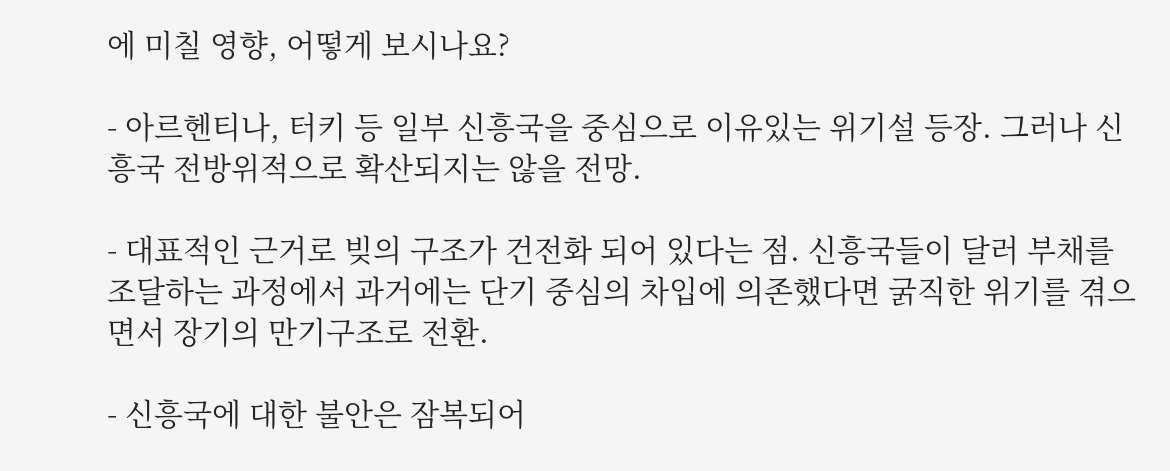에 미칠 영향, 어떻게 보시나요?

- 아르헨티나, 터키 등 일부 신흥국을 중심으로 이유있는 위기설 등장. 그러나 신흥국 전방위적으로 확산되지는 않을 전망.

- 대표적인 근거로 빚의 구조가 건전화 되어 있다는 점. 신흥국들이 달러 부채를 조달하는 과정에서 과거에는 단기 중심의 차입에 의존했다면 굵직한 위기를 겪으면서 장기의 만기구조로 전환.

- 신흥국에 대한 불안은 잠복되어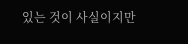있는 것이 사실이지만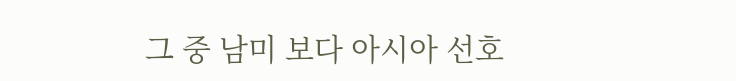그 중 남미 보다 아시아 선호